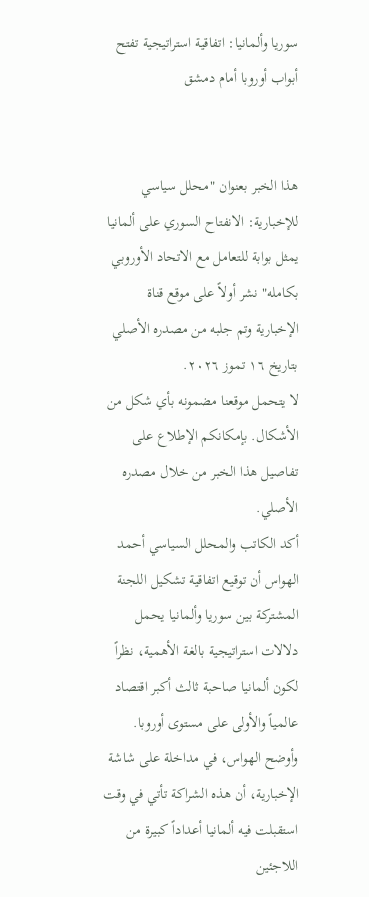سوريا وألمانيا: اتفاقية استراتيجية تفتح أبواب أوروبا أمام دمشق


هذا الخبر بعنوان "محلل سياسي للإخبارية: الانفتاح السوري على ألمانيا يمثل بوابة للتعامل مع الاتحاد الأوروبي بكامله" نشر أولاً على موقع قناة الإخبارية وتم جلبه من مصدره الأصلي بتاريخ ١٦ تموز ٢٠٢٦.
لا يتحمل موقعنا مضمونه بأي شكل من الأشكال. بإمكانكم الإطلاع على تفاصيل هذا الخبر من خلال مصدره الأصلي.
أكد الكاتب والمحلل السياسي أحمد الهواس أن توقيع اتفاقية تشكيل اللجنة المشتركة بين سوريا وألمانيا يحمل دلالات استراتيجية بالغة الأهمية، نظراً لكون ألمانيا صاحبة ثالث أكبر اقتصاد عالمياً والأولى على مستوى أوروبا. وأوضح الهواس، في مداخلة على شاشة الإخبارية، أن هذه الشراكة تأتي في وقت استقبلت فيه ألمانيا أعداداً كبيرة من اللاجئين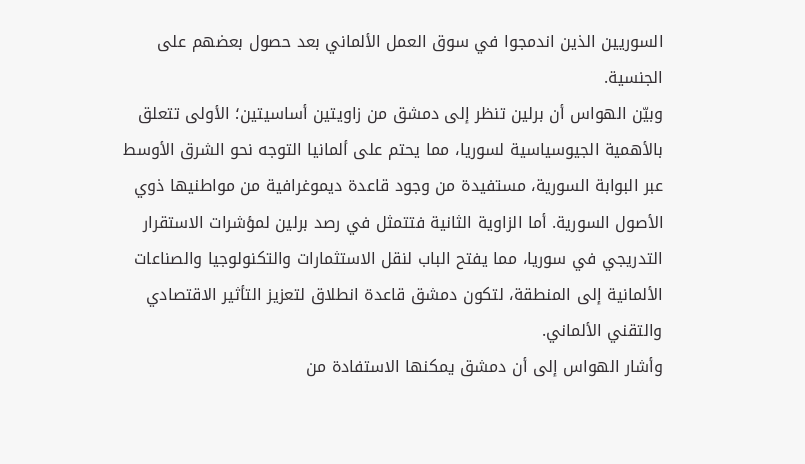السوريين الذين اندمجوا في سوق العمل الألماني بعد حصول بعضهم على الجنسية.
وبيّن الهواس أن برلين تنظر إلى دمشق من زاويتين أساسيتين؛ الأولى تتعلق بالأهمية الجيوسياسية لسوريا، مما يحتم على ألمانيا التوجه نحو الشرق الأوسط عبر البوابة السورية، مستفيدة من وجود قاعدة ديموغرافية من مواطنيها ذوي الأصول السورية. أما الزاوية الثانية فتتمثل في رصد برلين لمؤشرات الاستقرار التدريجي في سوريا، مما يفتح الباب لنقل الاستثمارات والتكنولوجيا والصناعات الألمانية إلى المنطقة، لتكون دمشق قاعدة انطلاق لتعزيز التأثير الاقتصادي والتقني الألماني.
وأشار الهواس إلى أن دمشق يمكنها الاستفادة من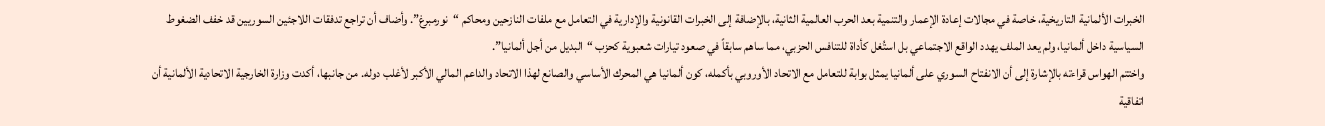الخبرات الألمانية التاريخية، خاصة في مجالات إعادة الإعمار والتنمية بعد الحرب العالمية الثانية، بالإضافة إلى الخبرات القانونية والإدارية في التعامل مع ملفات النازحين ومحاكم “نورمبرغ”. وأضاف أن تراجع تدفقات اللاجئين السوريين قد خفف الضغوط السياسية داخل ألمانيا، ولم يعد الملف يهدد الواقع الاجتماعي بل استُغل كأداة للتنافس الحزبي، مما ساهم سابقاً في صعود تيارات شعبوية كحزب “البديل من أجل ألمانيا”.
واختتم الهواس قراءته بالإشارة إلى أن الانفتاح السوري على ألمانيا يمثل بوابة للتعامل مع الاتحاد الأوروبي بأكمله، كون ألمانيا هي المحرك الأساسي والصانع لهذا الاتحاد والداعم المالي الأكبر لأغلب دوله. من جانبها، أكدت وزارة الخارجية الاتحادية الألمانية أن اتفاقية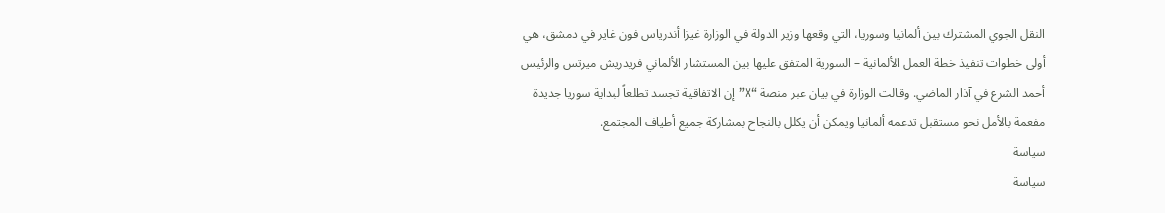النقل الجوي المشترك بين ألمانيا وسوريا، التي وقعها وزير الدولة في الوزارة غيزا أندرياس فون غاير في دمشق، هي أولى خطوات تنفيذ خطة العمل الألمانية – السورية المتفق عليها بين المستشار الألماني فريدريش ميرتس والرئيس أحمد الشرع في آذار الماضي. وقالت الوزارة في بيان عبر منصة “X” إن الاتفاقية تجسد تطلعاً لبداية سوريا جديدة مفعمة بالأمل نحو مستقبل تدعمه ألمانيا ويمكن أن يكلل بالنجاح بمشاركة جميع أطياف المجتمع.
سياسة
سياسة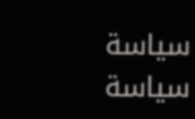سياسة
سياسة